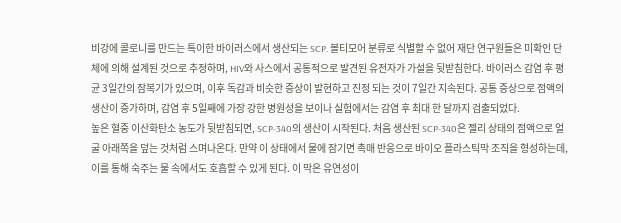비강에 콜로니를 만드는 특이한 바이러스에서 생산되는 SCP. 볼티모어 분류로 식별할 수 없어 재단 연구원들은 미확인 단체에 의해 설계된 것으로 추정하며, HIV와 사스에서 공통적으로 발견된 유전자가 가설을 뒷받침한다. 바이러스 감염 후 평균 3일간의 잠복기가 있으며, 이후 독감과 비슷한 증상이 발현하고 진정 되는 것이 7일간 지속된다. 공통 증상으로 점액의 생산이 증가하며, 감염 후 5일째에 가장 강한 병원성을 보이나 실험에서는 감염 후 최대 한 달까지 검출되었다.
높은 혈중 이산화탄소 농도가 뒷받침되면, SCP-340의 생산이 시작된다. 처음 생산된 SCP-340은 젤리 상태의 점액으로 얼굴 아래쪽을 덮는 것처럼 스며나온다. 만약 이 상태에서 물에 잠기면 촉매 반응으로 바이오 플라스틱막 조직을 형성하는데, 이를 통해 숙주는 물 속에서도 호흡할 수 있게 된다. 이 막은 유연성이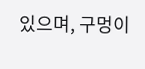있으며, 구멍이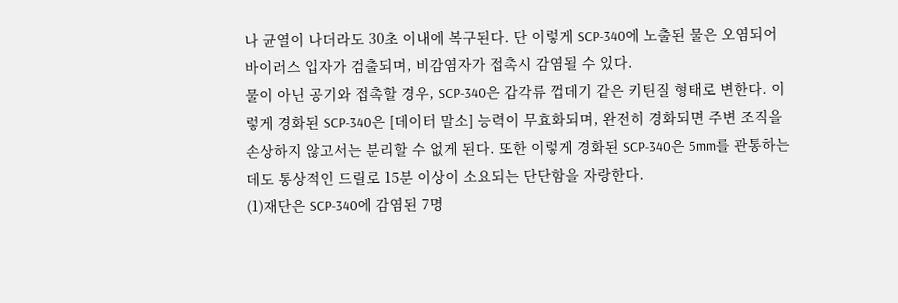나 균열이 나더라도 30초 이내에 복구된다. 단 이렇게 SCP-340에 노출된 물은 오염되어 바이러스 입자가 검출되며, 비감염자가 접촉시 감염될 수 있다.
물이 아닌 공기와 접촉할 경우, SCP-340은 갑각류 껍데기 같은 키틴질 형태로 변한다. 이렇게 경화된 SCP-340은 [데이터 말소] 능력이 무효화되며, 완전히 경화되면 주변 조직을 손상하지 않고서는 분리할 수 없게 된다. 또한 이렇게 경화된 SCP-340은 5mm를 관통하는데도 통상적인 드릴로 15분 이상이 소요되는 단단함을 자랑한다.
(1)재단은 SCP-340에 감염된 7명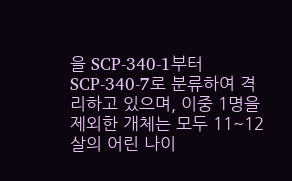을 SCP-340-1부터 SCP-340-7로 분류하여 격리하고 있으며, 이중 1명을 제외한 개체는 모두 11~12살의 어린 나이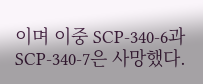이며 이중 SCP-340-6과 SCP-340-7은 사망했다.